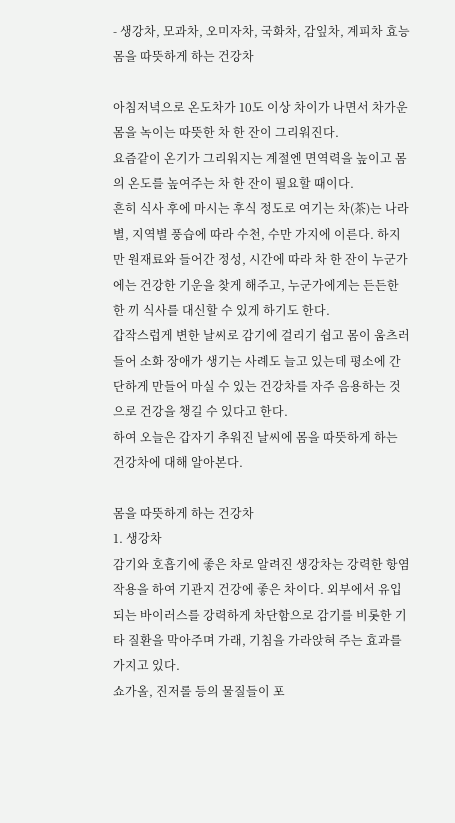- 생강차, 모과차, 오미자차, 국화차, 감잎차, 계피차 효능
몸을 따뜻하게 하는 건강차

아침저녁으로 온도차가 10도 이상 차이가 나면서 차가운 몸을 녹이는 따뜻한 차 한 잔이 그리워진다.
요즘같이 온기가 그리워지는 계절엔 면역력을 높이고 몸의 온도를 높여주는 차 한 잔이 필요할 때이다.
흔히 식사 후에 마시는 후식 정도로 여기는 차(茶)는 나라별, 지역별 풍습에 따라 수천, 수만 가지에 이른다. 하지만 원재료와 들어간 정성, 시간에 따라 차 한 잔이 누군가에는 건강한 기운을 찾게 해주고, 누군가에게는 든든한 한 끼 식사를 대신할 수 있게 하기도 한다.
갑작스럽게 변한 날씨로 감기에 걸리기 쉽고 몸이 움츠러들어 소화 장애가 생기는 사례도 늘고 있는데 평소에 간단하게 만들어 마실 수 있는 건강차를 자주 음용하는 것으로 건강을 챙길 수 있다고 한다.
하여 오늘은 갑자기 추워진 날씨에 몸을 따뜻하게 하는 건강차에 대해 알아본다.

몸을 따뜻하게 하는 건강차
1. 생강차
감기와 호흡기에 좋은 차로 알려진 생강차는 강력한 항염 작용을 하여 기관지 건강에 좋은 차이다. 외부에서 유입되는 바이러스를 강력하게 차단함으로 감기를 비롯한 기타 질환을 막아주며 가래, 기침을 가라앉혀 주는 효과를 가지고 있다.
쇼가올, 진저롤 등의 물질들이 포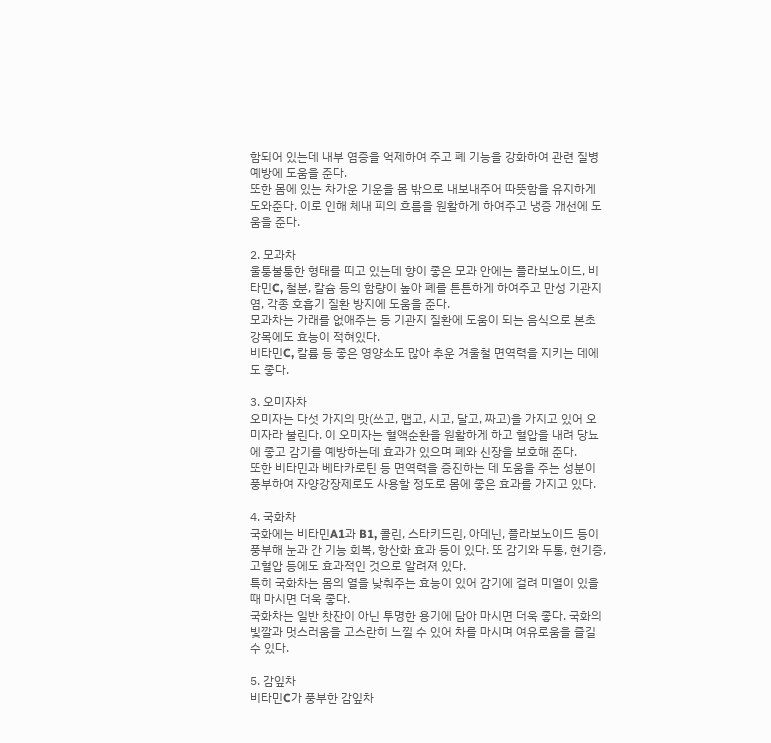함되어 있는데 내부 염증을 억제하여 주고 폐 기능을 강화하여 관련 질병 예방에 도움을 준다.
또한 몸에 있는 차가운 기운을 몸 밖으로 내보내주어 따뜻함을 유지하게 도와준다. 이로 인해 체내 피의 흐름을 원활하게 하여주고 냉증 개선에 도움을 준다.

2. 모과차
울퉁불퉁한 형태를 띠고 있는데 향이 좋은 모과 안에는 플라보노이드, 비타민C, 철분, 칼슘 등의 함량이 높아 폐를 튼튼하게 하여주고 만성 기관지염, 각종 호흡기 질환 방지에 도움을 준다.
모과차는 가래를 없애주는 등 기관지 질환에 도움이 되는 음식으로 본초강목에도 효능이 적혀있다.
비타민C, 칼륨 등 좋은 영양소도 많아 추운 겨울철 면역력을 지키는 데에도 좋다.

3. 오미자차
오미자는 다섯 가지의 맛(쓰고, 맵고, 시고, 달고, 짜고)을 가지고 있어 오미자라 불린다. 이 오미자는 혈액순환을 원활하게 하고 혈압을 내려 당뇨에 좋고 감기를 예방하는데 효과가 있으며 폐와 신장을 보호해 준다.
또한 비타민과 베타카로틴 등 면역력을 증진하는 데 도움을 주는 성분이 풍부하여 자양강장제로도 사용할 정도로 몸에 좋은 효과를 가지고 있다.

4. 국화차
국화에는 비타민A1과 B1, 콜린, 스타키드린, 아데닌, 플라보노이드 등이 풍부해 눈과 간 기능 회복, 항산화 효과 등이 있다. 또 감기와 두통, 현기증, 고혈압 등에도 효과적인 것으로 알려져 있다.
특히 국화차는 몸의 열을 낮춰주는 효능이 있어 감기에 걸려 미열이 있을 때 마시면 더욱 좋다.
국화차는 일반 찻잔이 아닌 투명한 용기에 담아 마시면 더욱 좋다. 국화의 빛깔과 멋스러움을 고스란히 느낄 수 있어 차를 마시며 여유로움을 즐길 수 있다.

5. 감잎차
비타민C가 풍부한 감잎차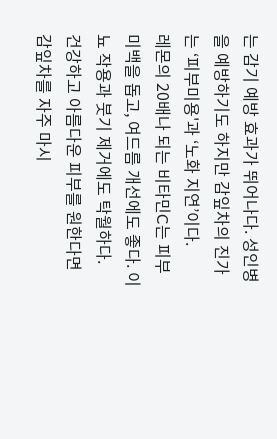는 감기 예방 효과가 뛰어나다. 성인병을 예방하기도 하지만 감잎차의 진가는 ‘피부미용'과 ‘노화 지연’이다.
레몬의 20배나 되는 비타민C는 피부 미백을 돕고, 여드름 개선에도 좋다. 이뇨 작용과 붓기 제거에도 탁월하다.
건강하고 아름다운 피부를 원한다면 감잎차를 자주 마시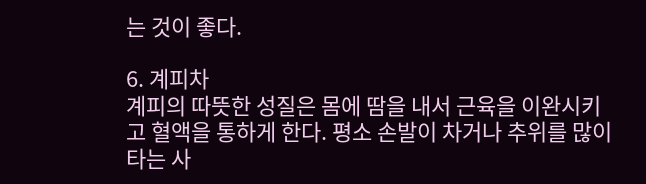는 것이 좋다.

6. 계피차
계피의 따뜻한 성질은 몸에 땀을 내서 근육을 이완시키고 혈액을 통하게 한다. 평소 손발이 차거나 추위를 많이 타는 사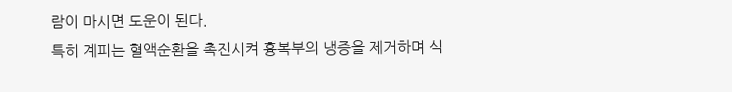람이 마시면 도운이 된다.
특히 계피는 혈액순환을 촉진시켜 흉복부의 냉증을 제거하며 식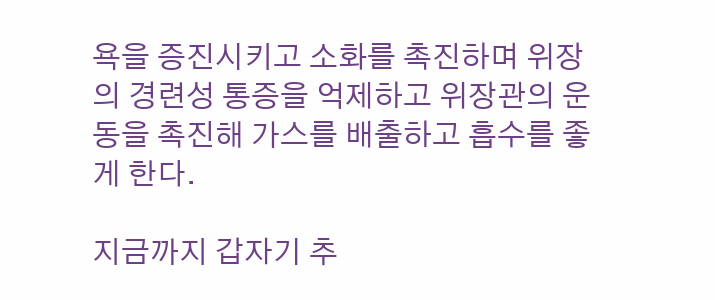욕을 증진시키고 소화를 촉진하며 위장의 경련성 통증을 억제하고 위장관의 운동을 촉진해 가스를 배출하고 흡수를 좋게 한다.

지금까지 갑자기 추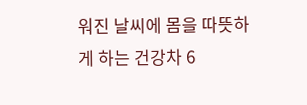워진 날씨에 몸을 따뜻하게 하는 건강차 6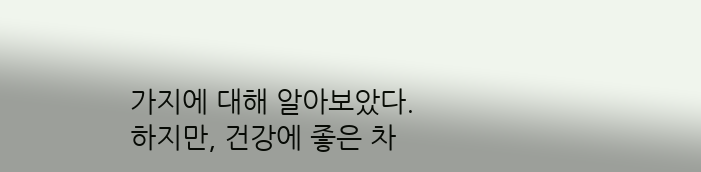가지에 대해 알아보았다.
하지만, 건강에 좋은 차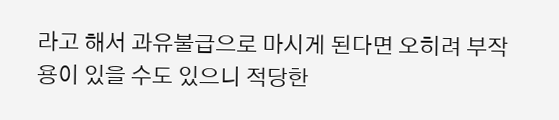라고 해서 과유불급으로 마시게 된다면 오히려 부작용이 있을 수도 있으니 적당한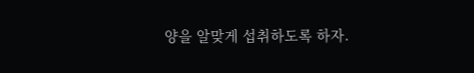양을 알맞게 섭취하도록 하자.